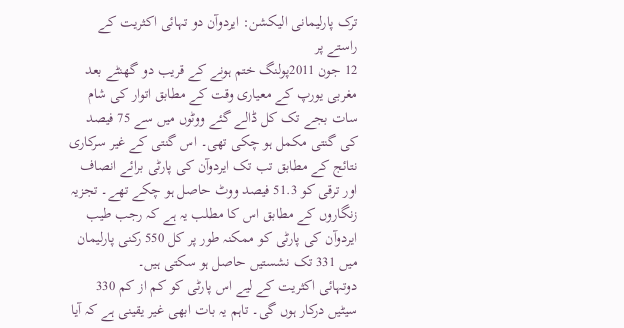ترک پارلیمانی الیکشن: ایردوآن دو تہائی اکثریت کے راستے پر
12 جون 2011پولنگ ختم ہونے کے قریب دو گھنٹے بعد مغربی یورپ کے معیاری وقت کے مطابق اتوار کی شام سات بجے تک کل ڈالے گئے ووٹوں میں سے 75 فیصد کی گنتی مکمل ہو چکی تھی۔ اس گنتی کے غیر سرکاری نتائج کے مطابق تب تک ایردوآن کی پارٹی برائے انصاف اور ترقی کو 51.3 فیصد ووٹ حاصل ہو چکے تھے۔ تجزیہ زنگاروں کے مطابق اس کا مطلب یہ ہے کہ رجب طیب ایردوآن کی پارٹی کو ممکنہ طور پر کل 550 رکنی پارلیمان میں 331 تک نشستیں حاصل ہو سکتی ہیں۔
دوتہائی اکثریت کے لیے اس پارٹی کو کم از کم 330 سیٹیں درکار ہوں گی۔ تاہم یہ بات ابھی غیر یقینی ہے کہ آیا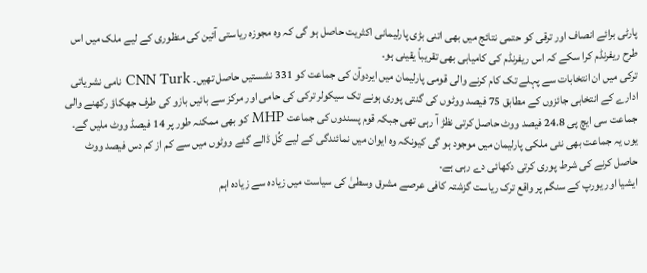پارٹی برائے انصاف اور ترقی کو حتمی نتائج میں بھی اتنی بڑی پارلیمانی اکثریت حاصل ہو گی کہ وہ مجوزہ ریاستی آئین کی منظوری کے لیے ملک میں اس طرح ریفرنڈم کرا سکے کہ اس ریفرنڈم کی کامیابی بھی تقریباً یقینی ہو۔
ترکی میں ان انتخابات سے پہلے تک کام کرنے والی قومی پارلیمان میں ایردوآن کی جماعت کو 331 نشستیں حاصل تھیں۔ CNN Turk نامی نشریاتی ادارے کے انتخابی جائزوں کے مطابق 75 فیصد ووٹوں کی گنتی پوری ہونے تک سیکولر ترکی کی حامی اور مرکز سے بائیں بازو کی طرف جھکاؤ رکھنے والی جماعت سی ایچ پی 24.8 فیصد ووٹ حاصل کرتی نظڑ آ رہی تھی جبکہ قوم پسندوں کی جماعت MHP کو بھی ممکنہ طور پر 14 فیصڈ ووٹ ملیں گے۔ یوں یہ جماعت بھی نئی ملکی پارلیمان میں موجود ہو گی کیونکہ وہ ایوان میں نمائندگی کے لیے کُل ڈالے گئے ووٹوں میں سے کم از کم دس فیصد ووٹ حاصل کرنے کی شرط پوری کرتی دکھائی دے رہی ہے۔
ایشیا اور یورپ کے سنگم پر واقع ترک ریاست گزشتہ کافی عرصے مشرق وسطیٰ کی سیاست میں زیادہ سے زیادہ اہم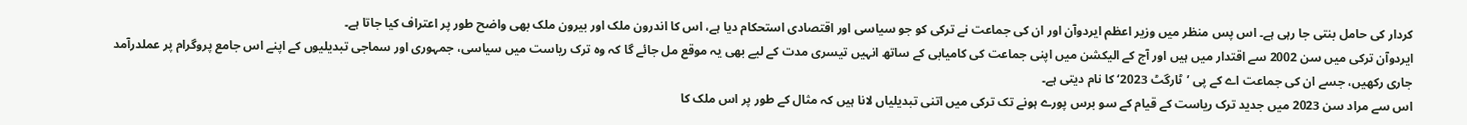کردار کی حامل بنتی جا رہی ہے۔ اس پس منظر میں وزیر اعظم ایردوآن اور ان کی جماعت نے ترکی کو جو سیاسی اور اقتصادی استحکام دیا ہے، اس کا اندرون ملک اور بیرون ملک بھی واضح طور پر اعتراف کیا جاتا ہے۔
ایردوآن ترکی میں سن 2002 سے اقتدار میں ہیں اور آج کے الیکشن میں اپنی جماعت کی کامیابی کے ساتھ انہیں تیسری مدت کے لیے بھی یہ موقع مل جائے گا کہ وہ ترک ریاست میں سیاسی، جمہوری اور سماجی تبدیلیوں کے اپنے اس جامع پروگرام پر عملدرآمد جاری رکھیں، جسے ان کی جماعت اے کے پی ’ٹارگٹ 2023‘ کا نام دیتی ہے۔
اس سے مراد سن 2023 میں جدید ترک ریاست کے قیام کے سو برس پورے ہونے تک ترکی میں اتنی تبدیلیاں لانا ہیں کہ مثال کے طور پر اس ملک کا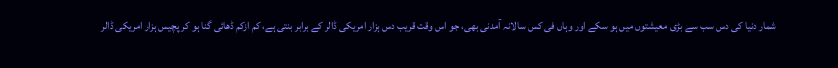شمار دنیا کی دس سب سے بڑی معیشتوں میں ہو سکے اور وہاں فی کس سالانہ آمدنی بھی، جو اس وقت قریب دس ہزار امریکی ڈالر کے برابر بنتی ہے، کم ازکم ڈھائی گنا ہو کر پچیس ہزار امریکی ڈالر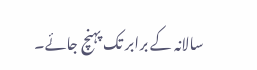سالانہ کے برابر تک پہنچ جائے۔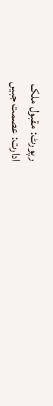رپورٹ: مقبول ملک
ادارت: عصمت جبیں